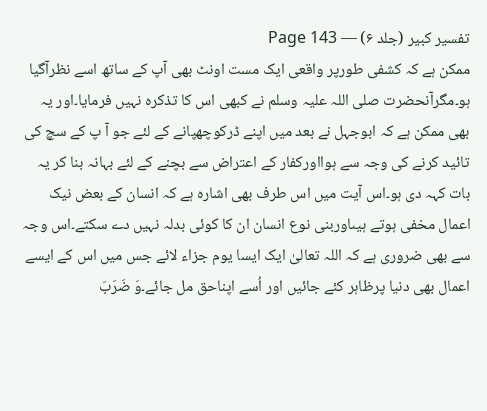تفسیر کبیر (جلد ۶) — Page 143
ممکن ہے کہ کشفی طورپر واقعی ایک مست اونٹ بھی آپ کے ساتھ اسے نظرآگیا ہو۔مگرآنحضرت صلی اللہ علیہ وسلم نے کبھی اس کا تذکرہ نہیں فرمایا۔اور یہ بھی ممکن ہے کہ ابوجہل نے بعد میں اپنے ڈرکوچھپانے کے لئے جو آ پ کے سچ کی تائید کرنے کی وجہ سے ہوااورکفار کے اعتراض سے بچنے کے لئے بہانہ بنا کر یہ بات کہہ دی ہو۔اس آیت میں اس طرف بھی اشارہ ہے کہ انسان کے بعض نیک اعمال مخفی ہوتے ہیںاوربنی نوع انسان ان کا کوئی بدلہ نہیں دے سکتے۔اس وجہ سے بھی ضروری ہے کہ اللہ تعالیٰ ایک ایسا یوم جزاء لائے جس میں اس کے ایسے اعمال بھی دنیا پرظاہر کئے جائیں اور اُسے اپناحق مل جائے۔وَ ضَرَبَ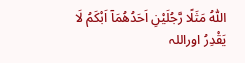اللّٰهُ مَثَلًا رَّجُلَيْنِ اَحَدُهُمَاۤ اَبْكَمُ لَا يَقْدِرُ اوراللہ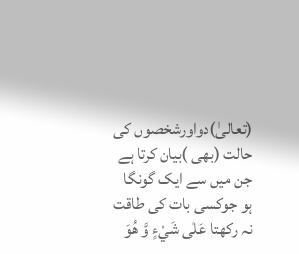(تعالیٰ)دواورشخصوں کی حالت (بھی )بیان کرتا ہے جن میں سے ایک گونگا ہو جوکسی بات کی طاقت نہ رکھتا عَلٰى شَيْءٍ وَّ هُوَ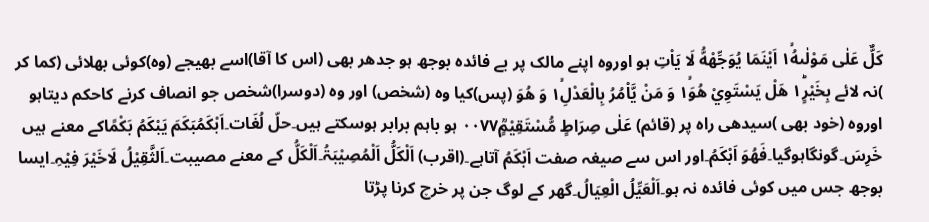كَلٌّ عَلٰى مَوْلٰىهُ١ۙ اَيْنَمَا يُوَجِّهْهُّ لَا يَاْتِ ہو اوروہ اپنے مالک پر بے فائدہ بوجھ ہو جدھر بھی (اس کا آقا)اسے بھیجے (وہ)کوئی بھلائی (کما کر )نہ لائے بِخَيْرٍ١ؕ هَلْ يَسْتَوِيْ هُوَ١ۙ وَ مَنْ يَّاْمُرُ بِالْعَدْلِ١ۙ وَ هُوَ (پس)کیا وہ (شخص) اور وہ (دوسرا)شخص جو انصاف کرنے کاحکم دیتاہو اوروہ (خود بھی )سیدھی راہ پر (قائم) عَلٰى صِرَاطٍ مُّسْتَقِيْمٍؒ۰۰۷۷ ہو باہم برابر ہوسکتے ہیں۔حلّ لُغَات۔اَبْکَمُبَکَمَ یَبْکَمُ بَکْمًاکے معنے ہیں خَرِسَ۔گونگاہوگیا۔فَھُوَ اَبْکَمُ۔اور اس سے صیغہ صفت اَبْکَمُ آتاہے۔(اقرب) اَلْکَلُّ اَلْمُصِیْبَۃُ۔اَلْکَلُّ کے معنے مصیبت۔اَلثَّقِیْلُ لَاخَیْرَ فِیْہِ۔ایسا بوجھ جس میں کوئی فائدہ نہ ہو۔اَلْعَیِّلُ الْعِیَالُ۔گھر کے لوگ جن پر خرچ کرنا پڑتا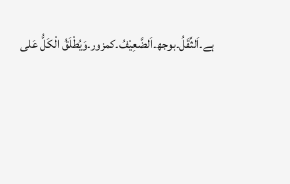ہے۔اَلثِّقَلُ۔بوجھ۔اَلضَّعِیْفُ۔کمزور۔وَیُطْلَقُ الْکَلُّ عَلی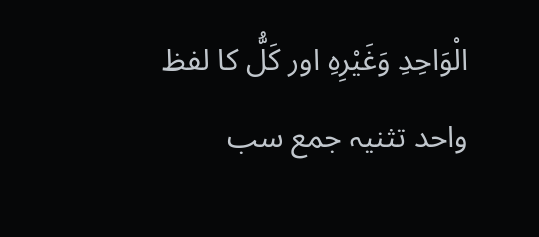الْوَاحِدِ وَغَیْرِہِ اور کَلُّ کا لفظ واحد تثنیہ جمع سب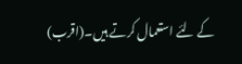کے لئے استعمال کرتے ہیں۔(اقرب)